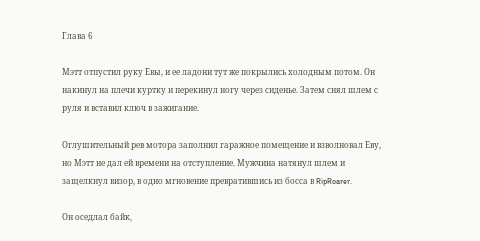Глава 6

Мэтт отпустил руку Евы, и ее ладони тут же покрылись холодным потом. Он накинул на плечи куртку и перекинул ногу через сиденье. Затем снял шлем с руля и вставил ключ в зажигание.

Оглушительный рев мотора заполнил гаражное помещение и взволновал Еву, но Мэтт не дал ей времени на отступление. Мужчина натянул шлем и защелкнул визор, в одно мгновение превратившись из босса в RipRoarer.

Он оседлал байк,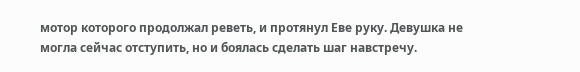мотор которого продолжал реветь, и протянул Еве руку. Девушка не могла сейчас отступить, но и боялась сделать шаг навстречу.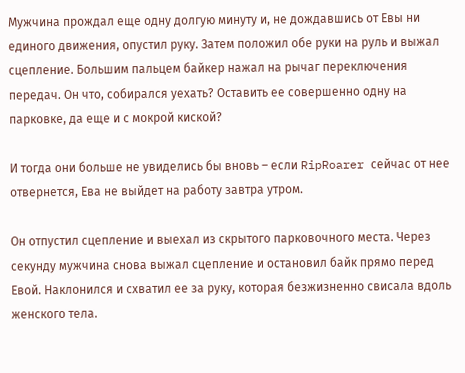Мужчина прождал еще одну долгую минуту и, не дождавшись от Евы ни единого движения, опустил руку. Затем положил обе руки на руль и выжал сцепление. Большим пальцем байкер нажал на рычаг переключения передач. Он что, собирался уехать? Оставить ее совершенно одну на парковке, да еще и с мокрой киской?

И тогда они больше не увиделись бы вновь – если RipRoarer сейчас от нее отвернется, Ева не выйдет на работу завтра утром.

Он отпустил сцепление и выехал из скрытого парковочного места. Через секунду мужчина снова выжал сцепление и остановил байк прямо перед Евой. Наклонился и схватил ее за руку, которая безжизненно свисала вдоль женского тела.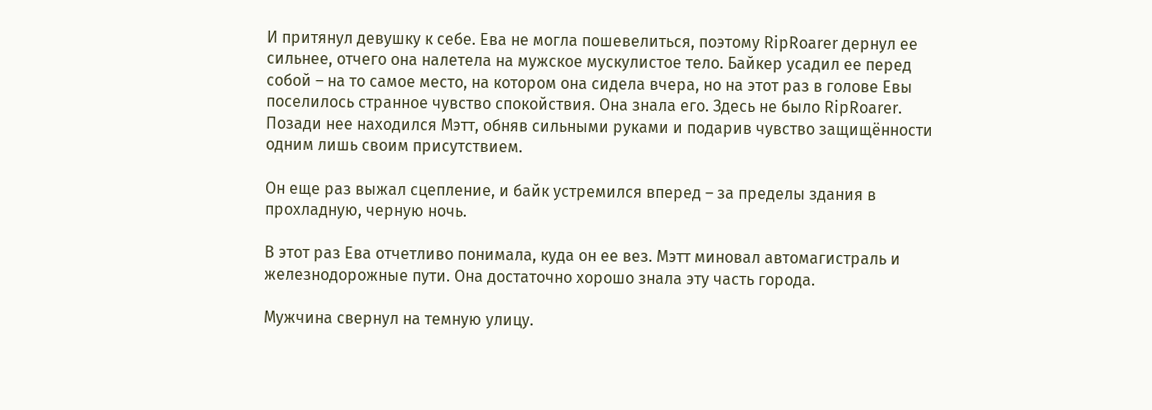И притянул девушку к себе. Ева не могла пошевелиться, поэтому RipRoarer дернул ее сильнее, отчего она налетела на мужское мускулистое тело. Байкер усадил ее перед собой – на то самое место, на котором она сидела вчера, но на этот раз в голове Евы поселилось странное чувство спокойствия. Она знала его. Здесь не было RipRoarer. Позади нее находился Мэтт, обняв сильными руками и подарив чувство защищённости одним лишь своим присутствием.

Он еще раз выжал сцепление, и байк устремился вперед – за пределы здания в прохладную, черную ночь.

В этот раз Ева отчетливо понимала, куда он ее вез. Мэтт миновал автомагистраль и железнодорожные пути. Она достаточно хорошо знала эту часть города.

Мужчина свернул на темную улицу.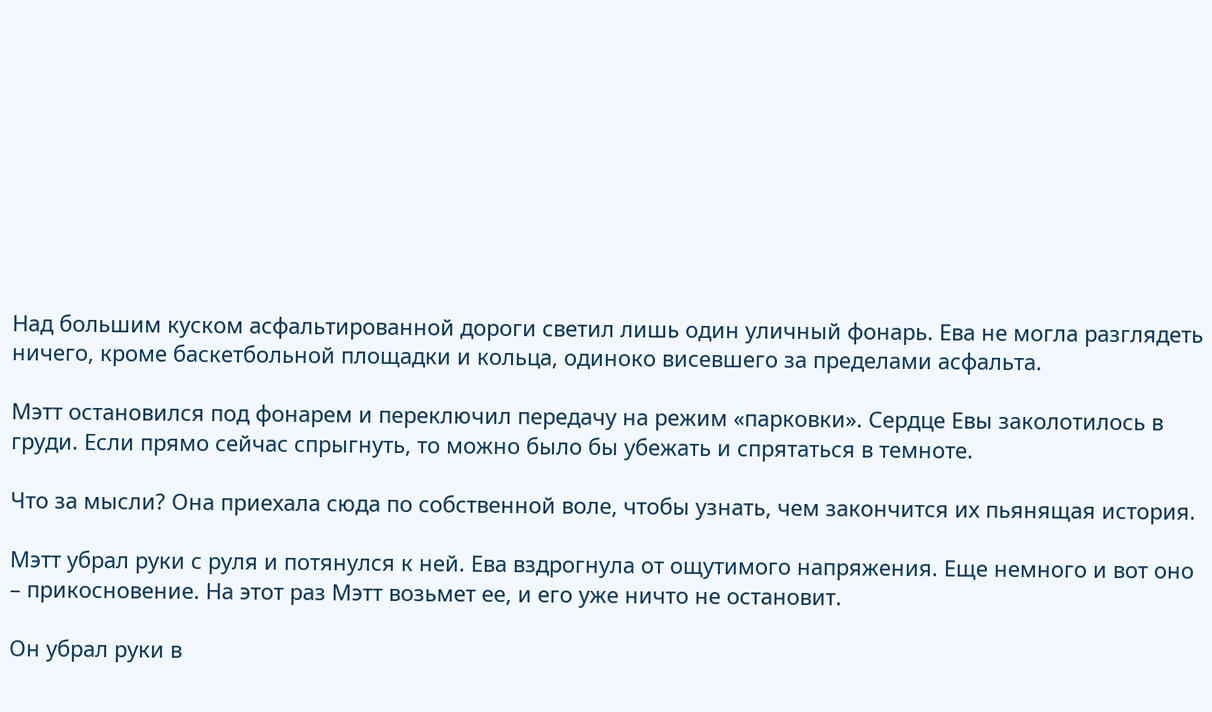Над большим куском асфальтированной дороги светил лишь один уличный фонарь. Ева не могла разглядеть ничего, кроме баскетбольной площадки и кольца, одиноко висевшего за пределами асфальта.

Мэтт остановился под фонарем и переключил передачу на режим «парковки». Сердце Евы заколотилось в груди. Если прямо сейчас спрыгнуть, то можно было бы убежать и спрятаться в темноте.

Что за мысли? Она приехала сюда по собственной воле, чтобы узнать, чем закончится их пьянящая история.

Мэтт убрал руки с руля и потянулся к ней. Ева вздрогнула от ощутимого напряжения. Еще немного и вот оно – прикосновение. На этот раз Мэтт возьмет ее, и его уже ничто не остановит.

Он убрал руки в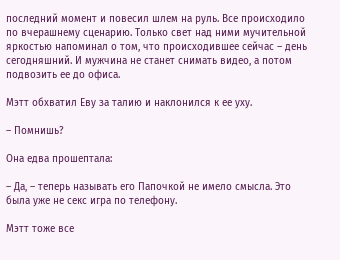последний момент и повесил шлем на руль. Все происходило по вчерашнему сценарию. Только свет над ними мучительной яркостью напоминал о том, что происходившее сейчас – день сегодняшний. И мужчина не станет снимать видео, а потом подвозить ее до офиса.

Мэтт обхватил Еву за талию и наклонился к ее уху.

– Помнишь?

Она едва прошептала:

– Да, – теперь называть его Папочкой не имело смысла. Это была уже не секс игра по телефону.

Мэтт тоже все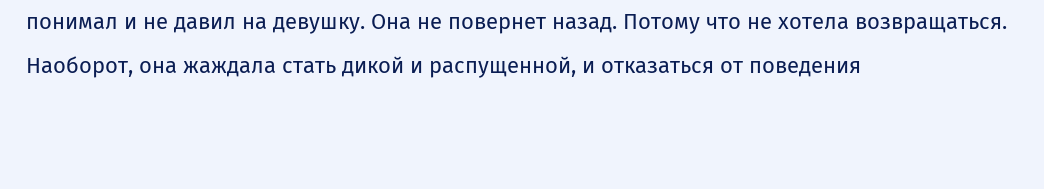понимал и не давил на девушку. Она не повернет назад. Потому что не хотела возвращаться. Наоборот, она жаждала стать дикой и распущенной, и отказаться от поведения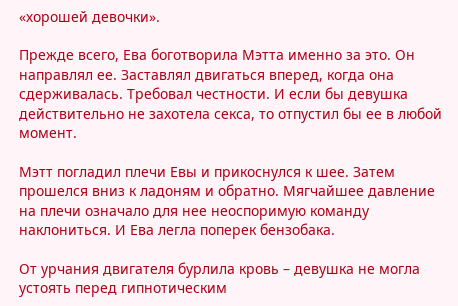«хорошей девочки».

Прежде всего, Ева боготворила Мэтта именно за это. Он направлял ее. Заставлял двигаться вперед, когда она сдерживалась. Требовал честности. И если бы девушка действительно не захотела секса, то отпустил бы ее в любой момент.

Мэтт погладил плечи Евы и прикоснулся к шее. Затем прошелся вниз к ладоням и обратно. Мягчайшее давление на плечи означало для нее неоспоримую команду наклониться. И Ева легла поперек бензобака.

От урчания двигателя бурлила кровь – девушка не могла устоять перед гипнотическим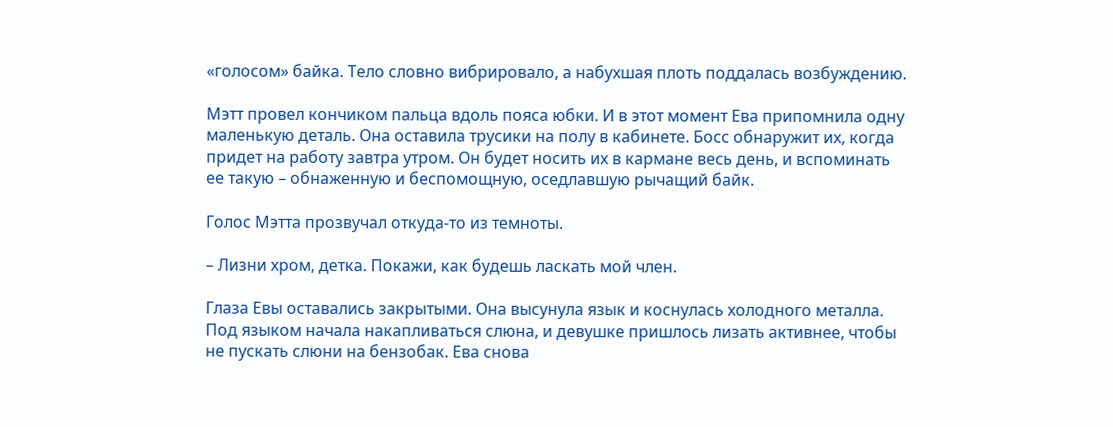«голосом» байка. Тело словно вибрировало, а набухшая плоть поддалась возбуждению.

Мэтт провел кончиком пальца вдоль пояса юбки. И в этот момент Ева припомнила одну маленькую деталь. Она оставила трусики на полу в кабинете. Босс обнаружит их, когда придет на работу завтра утром. Он будет носить их в кармане весь день, и вспоминать ее такую – обнаженную и беспомощную, оседлавшую рычащий байк.

Голос Мэтта прозвучал откуда-то из темноты.

– Лизни хром, детка. Покажи, как будешь ласкать мой член.

Глаза Евы оставались закрытыми. Она высунула язык и коснулась холодного металла. Под языком начала накапливаться слюна, и девушке пришлось лизать активнее, чтобы не пускать слюни на бензобак. Ева снова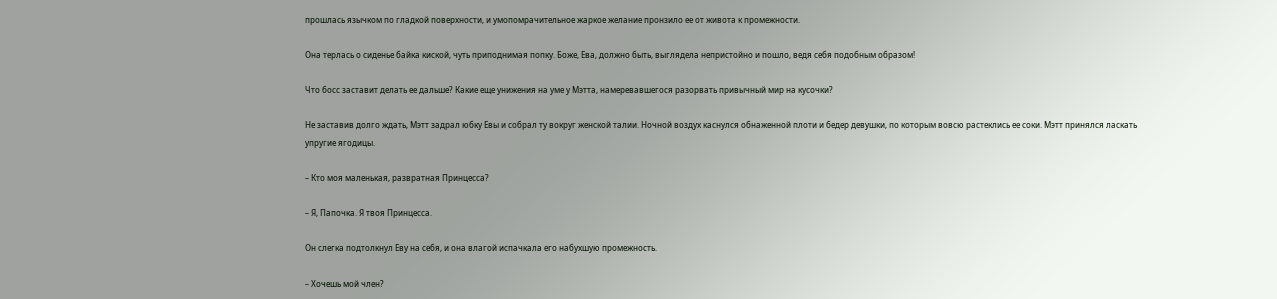прошлась язычком по гладкой поверхности, и умопомрачительное жаркое желание пронзило ее от живота к промежности.

Она терлась о сиденье байка киской, чуть приподнимая попку. Боже, Ева, должно быть, выглядела непристойно и пошло, ведя себя подобным образом!

Что босс заставит делать ее дальше? Какие еще унижения на уме у Мэтта, намеревавшегося разорвать привычный мир на кусочки?

Не заставив долго ждать, Мэтт задрал юбку Евы и собрал ту вокруг женской талии. Ночной воздух каснулся обнаженной плоти и бедер девушки, по которым вовсю растеклись ее соки. Мэтт принялся ласкать упругие ягодицы.

– Кто моя маленькая, развратная Принцесса?

– Я, Папочка. Я твоя Принцесса.

Он слегка подтолкнул Еву на себя, и она влагой испачкала его набухшую промежность.

– Хочешь мой член?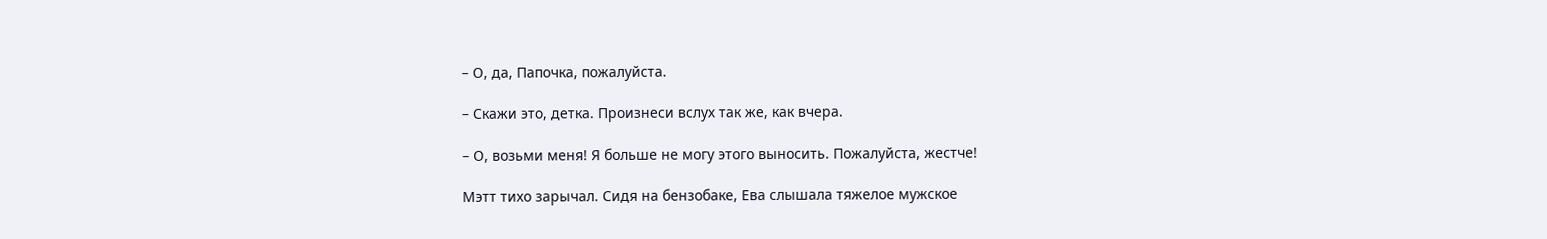– О, да, Папочка, пожалуйста.

– Скажи это, детка. Произнеси вслух так же, как вчера.

– О, возьми меня! Я больше не могу этого выносить. Пожалуйста, жестче!

Мэтт тихо зарычал. Сидя на бензобаке, Ева слышала тяжелое мужское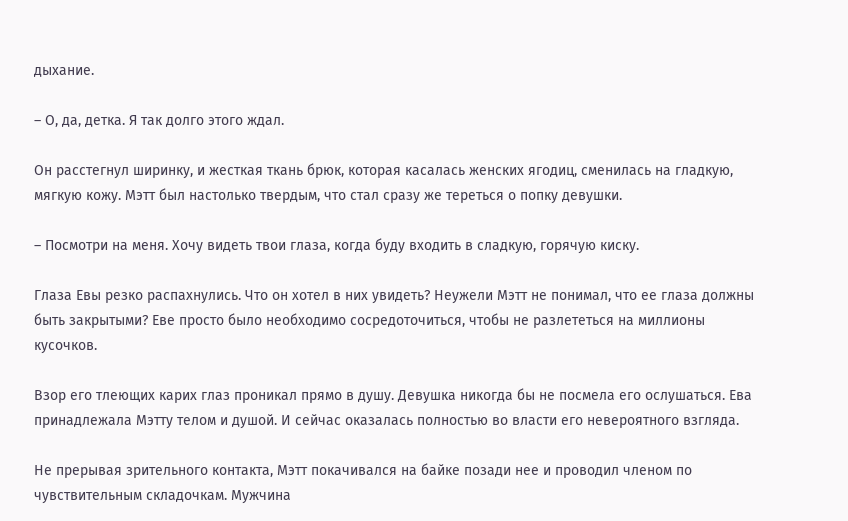дыхание.

– О, да, детка. Я так долго этого ждал.

Он расстегнул ширинку, и жесткая ткань брюк, которая касалась женских ягодиц, сменилась на гладкую, мягкую кожу. Мэтт был настолько твердым, что стал сразу же тереться о попку девушки.

– Посмотри на меня. Хочу видеть твои глаза, когда буду входить в сладкую, горячую киску.

Глаза Евы резко распахнулись. Что он хотел в них увидеть? Неужели Мэтт не понимал, что ее глаза должны быть закрытыми? Еве просто было необходимо сосредоточиться, чтобы не разлететься на миллионы кусочков.

Взор его тлеющих карих глаз проникал прямо в душу. Девушка никогда бы не посмела его ослушаться. Ева принадлежала Мэтту телом и душой. И сейчас оказалась полностью во власти его невероятного взгляда.

Не прерывая зрительного контакта, Мэтт покачивался на байке позади нее и проводил членом по чувствительным складочкам. Мужчина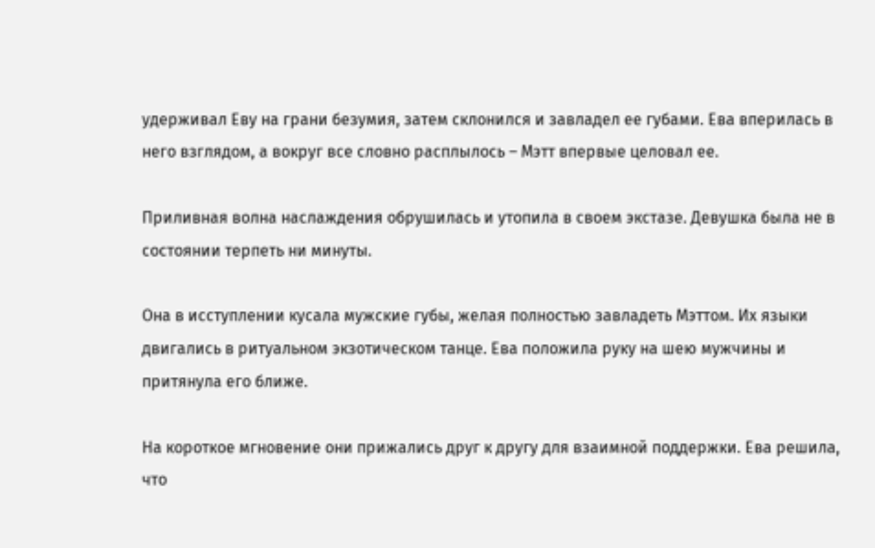удерживал Еву на грани безумия, затем склонился и завладел ее губами. Ева вперилась в него взглядом, а вокруг все словно расплылось – Мэтт впервые целовал ее.

Приливная волна наслаждения обрушилась и утопила в своем экстазе. Девушка была не в состоянии терпеть ни минуты.

Она в исступлении кусала мужские губы, желая полностью завладеть Мэттом. Их языки двигались в ритуальном экзотическом танце. Ева положила руку на шею мужчины и притянула его ближе.

На короткое мгновение они прижались друг к другу для взаимной поддержки. Ева решила, что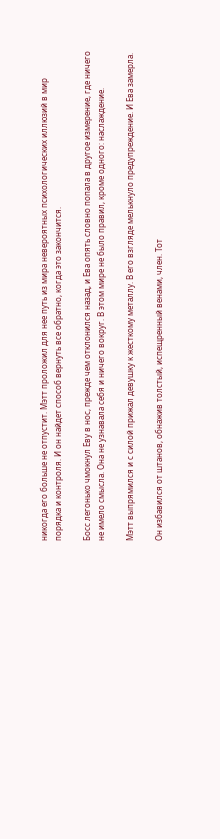никогда его больше не отпустит. Мэтт проложил для нее путь из мира невероятных психологических иллюзий в мир порядка и контроля. И он найдет способ вернуть все обратно, когда это закончится.

Босс легонько чмокнул Еву в нос, прежде чем отклонился назад, и Ева опять словно попала в другое измерение, где ничего не имело смысла. Она не узнавала себя и ничего вокруг. В этом мире не было правил, кроме одного: наслаждение.

Мэтт выпрямился и с силой прижал девушку к жесткому металлу. В его взгляде мелькнуло предупреждение. И Ева замерла.

Он избавился от штанов, обнажив толстый, испещренный венами, член. Тот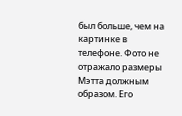был больше, чем на картинке в телефоне. Фото не отражало размеры Мэтта должным образом. Его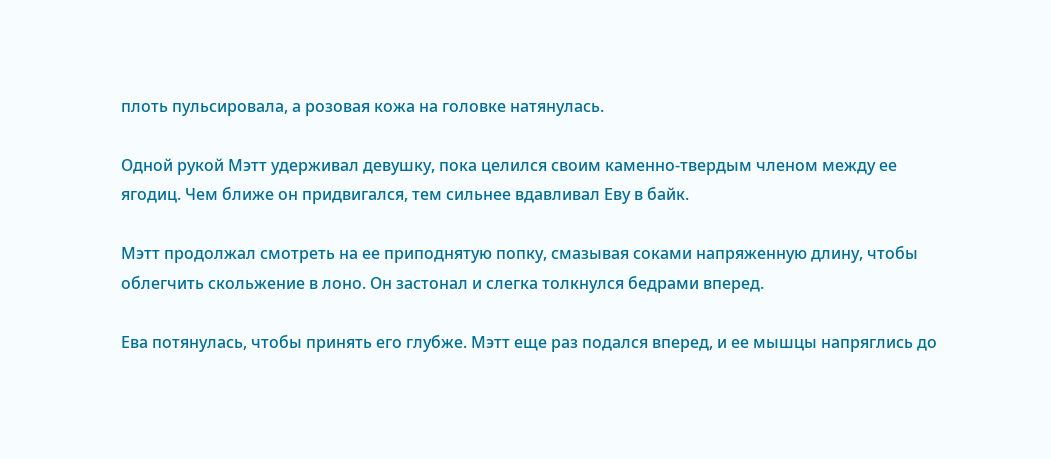плоть пульсировала, а розовая кожа на головке натянулась.

Одной рукой Мэтт удерживал девушку, пока целился своим каменно-твердым членом между ее ягодиц. Чем ближе он придвигался, тем сильнее вдавливал Еву в байк.

Мэтт продолжал смотреть на ее приподнятую попку, смазывая соками напряженную длину, чтобы облегчить скольжение в лоно. Он застонал и слегка толкнулся бедрами вперед.

Ева потянулась, чтобы принять его глубже. Мэтт еще раз подался вперед, и ее мышцы напряглись до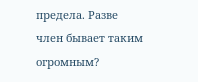предела. Разве член бывает таким огромным?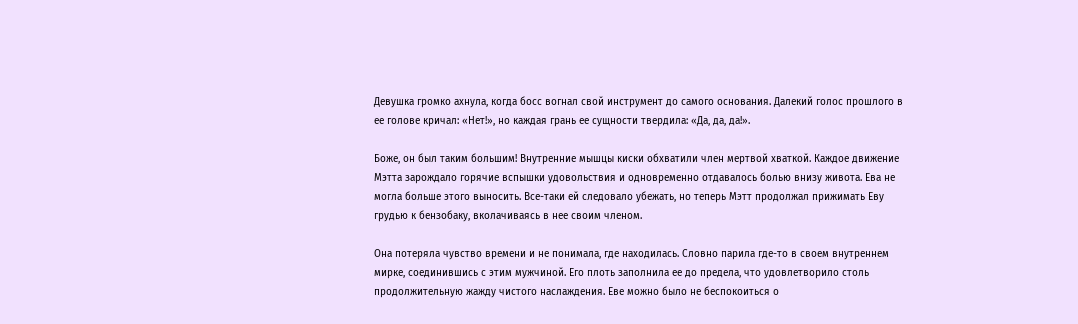Девушка громко ахнула, когда босс вогнал свой инструмент до самого основания. Далекий голос прошлого в ее голове кричал: «Нет!», но каждая грань ее сущности твердила: «Да, да, да!».

Боже, он был таким большим! Внутренние мышцы киски обхватили член мертвой хваткой. Каждое движение Мэтта зарождало горячие вспышки удовольствия и одновременно отдавалось болью внизу живота. Ева не могла больше этого выносить. Все-таки ей следовало убежать, но теперь Мэтт продолжал прижимать Еву грудью к бензобаку, вколачиваясь в нее своим членом.

Она потеряла чувство времени и не понимала, где находилась. Словно парила где-то в своем внутреннем мирке, соединившись с этим мужчиной. Его плоть заполнила ее до предела, что удовлетворило столь продолжительную жажду чистого наслаждения. Еве можно было не беспокоиться о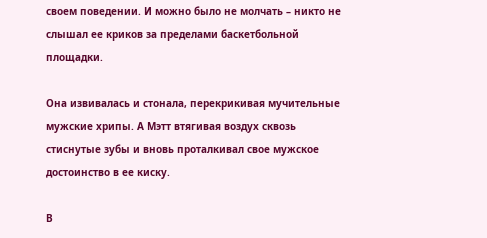своем поведении. И можно было не молчать – никто не слышал ее криков за пределами баскетбольной площадки.

Она извивалась и стонала, перекрикивая мучительные мужские хрипы. А Мэтт втягивая воздух сквозь стиснутые зубы и вновь проталкивал свое мужское достоинство в ее киску.

В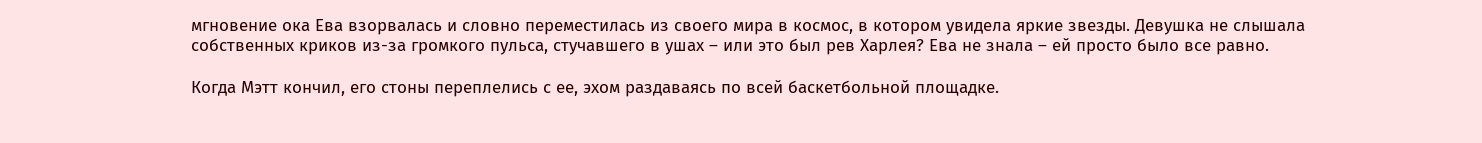мгновение ока Ева взорвалась и словно переместилась из своего мира в космос, в котором увидела яркие звезды. Девушка не слышала собственных криков из-за громкого пульса, стучавшего в ушах – или это был рев Харлея? Ева не знала – ей просто было все равно.

Когда Мэтт кончил, его стоны переплелись с ее, эхом раздаваясь по всей баскетбольной площадке.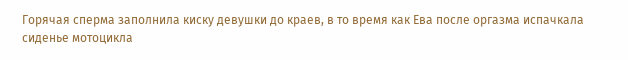Горячая сперма заполнила киску девушки до краев, в то время как Ева после оргазма испачкала сиденье мотоцикла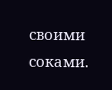своими соками.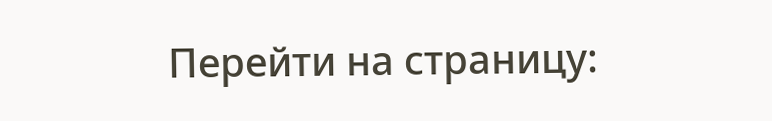Перейти на страницу: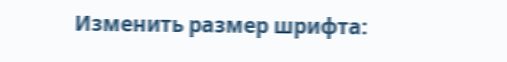Изменить размер шрифта: